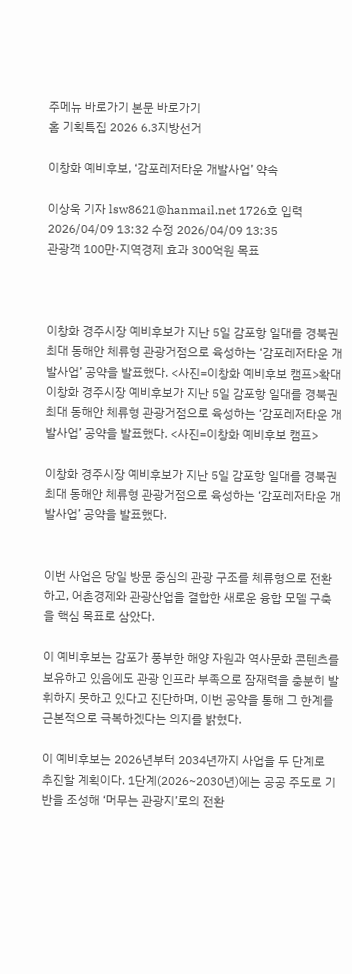주메뉴 바로가기 본문 바로가기
홈 기획특집 2026 6.3지방선거

이창화 예비후보, ‘감포레저타운 개발사업’ 약속

이상욱 기자 lsw8621@hanmail.net 1726호 입력 2026/04/09 13:32 수정 2026/04/09 13:35
관광객 100만·지역경제 효과 300억원 목표



이창화 경주시장 예비후보가 지난 5일 감포항 일대를 경북권 최대 동해안 체류형 관광거점으로 육성하는 ‘감포레저타운 개발사업’ 공약을 발표했다. <사진=이창화 예비후보 캠프>확대
이창화 경주시장 예비후보가 지난 5일 감포항 일대를 경북권 최대 동해안 체류형 관광거점으로 육성하는 ‘감포레저타운 개발사업’ 공약을 발표했다. <사진=이창화 예비후보 캠프>

이창화 경주시장 예비후보가 지난 5일 감포항 일대를 경북권 최대 동해안 체류형 관광거점으로 육성하는 ‘감포레저타운 개발사업’ 공약을 발표했다.


이번 사업은 당일 방문 중심의 관광 구조를 체류형으로 전환하고, 어촌경제와 관광산업을 결합한 새로운 융합 모델 구축을 핵심 목표로 삼았다.

이 예비후보는 감포가 풍부한 해양 자원과 역사문화 콘텐츠를 보유하고 있음에도 관광 인프라 부족으로 잠재력을 충분히 발휘하지 못하고 있다고 진단하며, 이번 공약을 통해 그 한계를 근본적으로 극복하겠다는 의지를 밝혔다.

이 예비후보는 2026년부터 2034년까지 사업을 두 단계로 추진할 계획이다. 1단계(2026~2030년)에는 공공 주도로 기반을 조성해 ‘머무는 관광지’로의 전환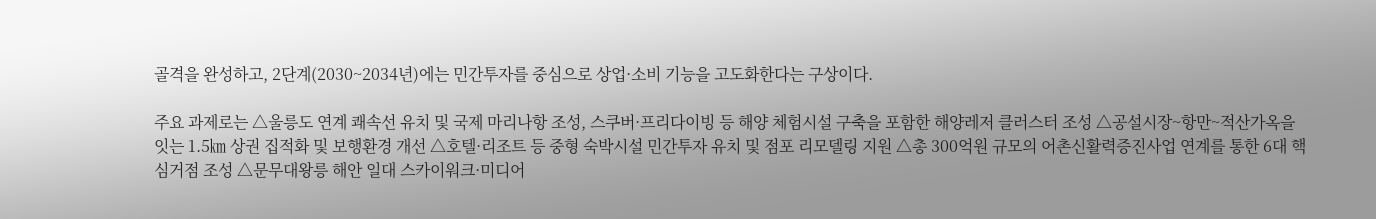골격을 완성하고, 2단계(2030~2034년)에는 민간투자를 중심으로 상업·소비 기능을 고도화한다는 구상이다.

주요 과제로는 △울릉도 연계 쾌속선 유치 및 국제 마리나항 조성, 스쿠버·프리다이빙 등 해양 체험시설 구축을 포함한 해양레저 클러스터 조성 △공설시장~항만~적산가옥을 잇는 1.5㎞ 상권 집적화 및 보행환경 개선 △호텔·리조트 등 중형 숙박시설 민간투자 유치 및 점포 리모델링 지원 △총 300억원 규모의 어촌신활력증진사업 연계를 통한 6대 핵심거점 조성 △문무대왕릉 해안 일대 스카이워크·미디어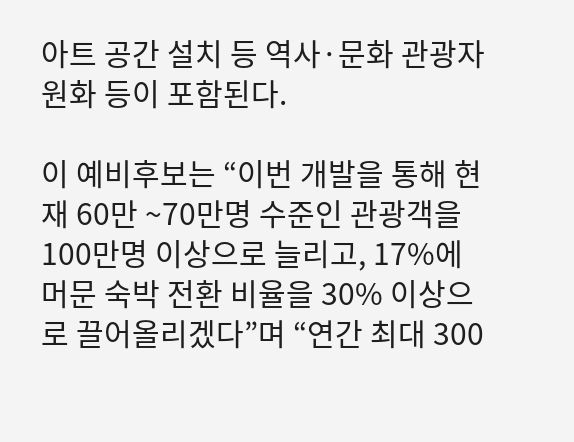아트 공간 설치 등 역사·문화 관광자원화 등이 포함된다.

이 예비후보는 “이번 개발을 통해 현재 60만 ~70만명 수준인 관광객을 100만명 이상으로 늘리고, 17%에 머문 숙박 전환 비율을 30% 이상으로 끌어올리겠다”며 “연간 최대 300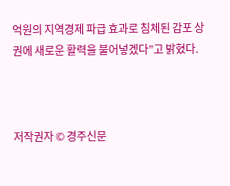억원의 지역경제 파급 효과로 침체된 감포 상권에 새로운 활력을 불어넣겠다”고 밝혔다.



저작권자 © 경주신문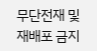무단전재 및 재배포 금지